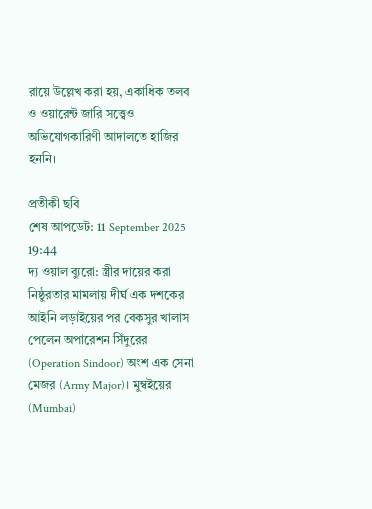রায়ে উল্লেখ করা হয়, একাধিক তলব ও ওয়ারেন্ট জারি সত্ত্বেও অভিযোগকারিণী আদালতে হাজির হননি।

প্রতীকী ছবি
শেষ আপডেট: 11 September 2025 19:44
দ্য ওয়াল ব্যুরো: স্ত্রীর দায়ের করা নিষ্ঠুরতার মামলায় দীর্ঘ এক দশকের আইনি লড়াইয়ের পর বেকসুর খালাস পেলেন অপারেশন সিঁদুরের (Operation Sindoor) অংশ এক সেনা মেজর (Army Major)। মুম্বইয়ের (Mumbai)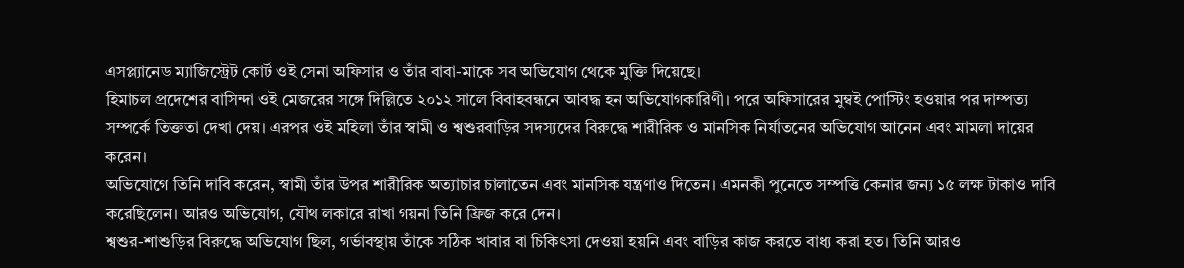এসপ্ল্যানেড ম্যাজিস্ট্রেট কোর্ট ওই সেনা অফিসার ও তাঁর বাবা-মাকে সব অভিযোগ থেকে মুক্তি দিয়েছে।
হিমাচল প্রদেশের বাসিন্দা ওই মেজরের সঙ্গে দিল্লিতে ২০১২ সালে বিবাহবন্ধনে আবদ্ধ হন অভিযোগকারিণী। পরে অফিসারের মুম্বই পোস্টিং হওয়ার পর দাম্পত্য সম্পর্কে তিক্ততা দেখা দেয়। এরপর ওই মহিলা তাঁর স্বামী ও শ্বশুরবাড়ির সদস্যদের বিরুদ্ধে শারীরিক ও মানসিক নির্যাতনের অভিযোগ আনেন এবং মামলা দায়ের করেন।
অভিযোগে তিনি দাবি করেন, স্বামী তাঁর উপর শারীরিক অত্যাচার চালাতেন এবং মানসিক যন্ত্রণাও দিতেন। এমনকী পুনেতে সম্পত্তি কেনার জন্য ১৫ লক্ষ টাকাও দাবি করেছিলেন। আরও অভিযোগ, যৌথ লকারে রাখা গয়না তিনি ফ্রিজ করে দেন।
শ্বশুর-শাশুড়ির বিরুদ্ধে অভিযোগ ছিল, গর্ভাবস্থায় তাঁকে সঠিক খাবার বা চিকিৎসা দেওয়া হয়নি এবং বাড়ির কাজ করতে বাধ্য করা হত। তিনি আরও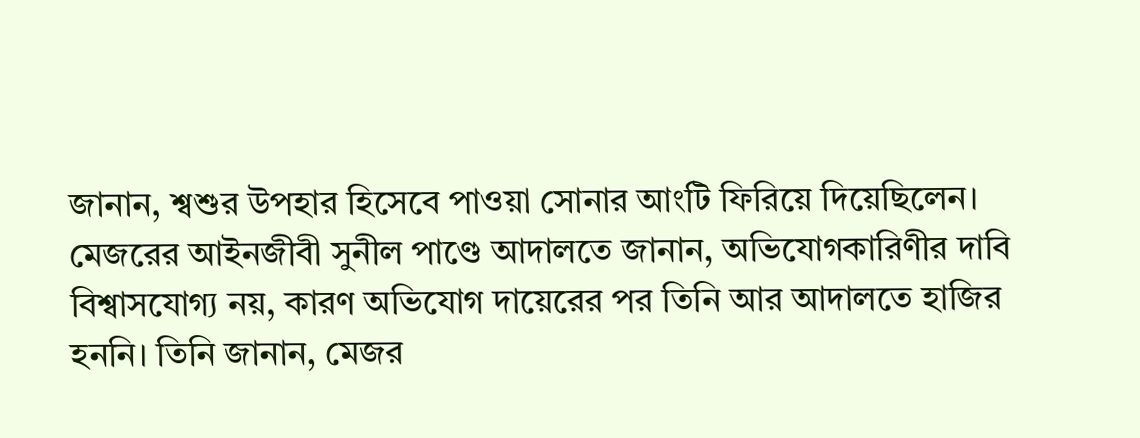জানান, শ্বশুর উপহার হিসেবে পাওয়া সোনার আংটি ফিরিয়ে দিয়েছিলেন।
মেজরের আইনজীবী সুনীল পাণ্ডে আদালতে জানান, অভিযোগকারিণীর দাবি বিশ্বাসযোগ্য নয়, কারণ অভিযোগ দায়েরের পর তিনি আর আদালতে হাজির হননি। তিনি জানান, মেজর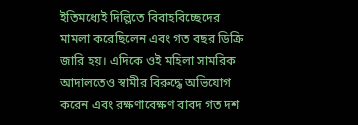ইতিমধ্যেই দিল্লিতে বিবাহবিচ্ছেদের মামলা করেছিলেন এবং গত বছর ডিক্রি জারি হয়। এদিকে ওই মহিলা সামরিক আদালতেও স্বামীর বিরুদ্ধে অভিযোগ করেন এবং রক্ষণাবেক্ষণ বাবদ গত দশ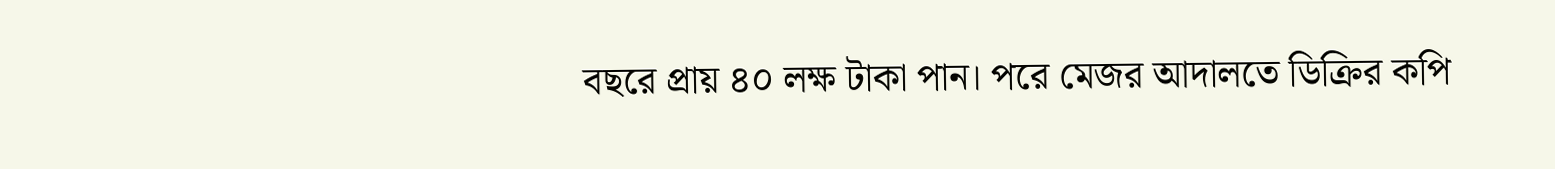বছরে প্রায় ৪০ লক্ষ টাকা পান। পরে মেজর আদালতে ডিক্রির কপি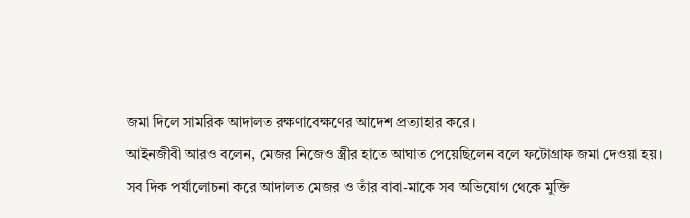জমা দিলে সামরিক আদালত রক্ষণাবেক্ষণের আদেশ প্রত্যাহার করে।
আইনজীবী আরও বলেন, মেজর নিজেও স্ত্রীর হাতে আঘাত পেয়েছিলেন বলে ফটোগ্রাফ জমা দেওয়া হয়।
সব দিক পর্যালোচনা করে আদালত মেজর ও তাঁর বাবা-মাকে সব অভিযোগ থেকে মুক্তি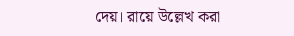দেয়। রায়ে উল্লেখ করা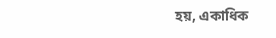হয়, একাধিক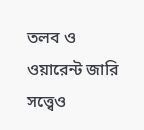তলব ও ওয়ারেন্ট জারি সত্ত্বেও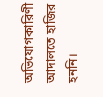অভিযোগকারিণী আদালতে হাজির হননি।